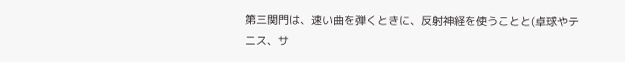第三関門は、速い曲を弾くときに、反射神経を使うことと(卓球やテニス、サ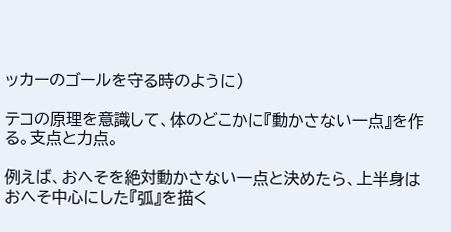ッカーのゴールを守る時のように)

テコの原理を意識して、体のどこかに『動かさない一点』を作る。支点と力点。

例えば、おへそを絶対動かさない一点と決めたら、上半身はおへそ中心にした『弧』を描く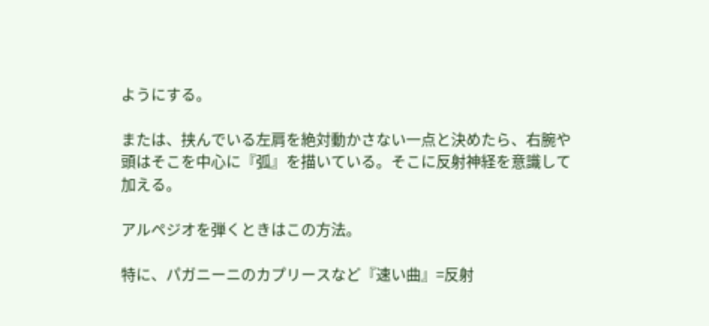ようにする。

または、挟んでいる左肩を絶対動かさない一点と決めたら、右腕や頭はそこを中心に『弧』を描いている。そこに反射神経を意識して加える。

アルペジオを弾くときはこの方法。

特に、パガニーニのカプリースなど『速い曲』=反射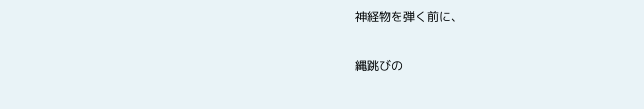神経物を弾く前に、

縄跳びの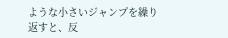ような小さいジャンプを繰り返すと、反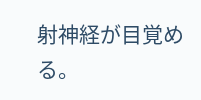射神経が目覚める。